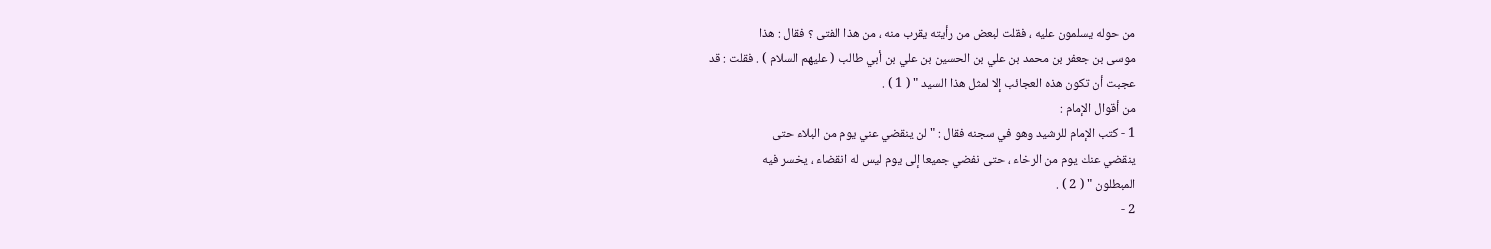من حوله يسلمون عليه ، فقلت لبعض من رأيته يقرب منه ، من هذا الفتى ؟ فقال : هذا
موسى بن جعفر بن محمد بن علي بن الحسين بن علي بن أبي طالب ( عليهم السلام ) . فقلت : قد
عجبت أن تكون هذه العجائب إلا لمثل هذا السيد " ( 1 ) .
من أقوال الإمام :
1 - كتب الإمام للرشيد وهو في سجنه فقال : " لن ينقضي عني يوم من البلاء حتى
ينقضي عنك يوم من الرخاء ، حتى نفضي جميعا إلى يوم ليس له انقضاء ، يخسر فيه
المبطلون " ( 2 ) .
2 -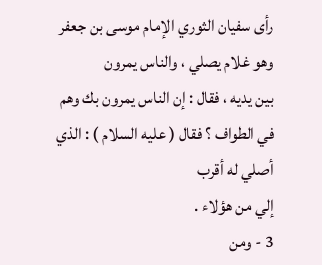رأى سفيان الثوري الإمام موسى بن جعفر وهو غلام يصلي ، والناس يمرون
بين يديه ، فقال : إن الناس يمرون بك وهم في الطواف ؟ فقال ( عليه السلام ) : الذي أصلي له أقرب
إلي من هؤلاء .
3 - ومن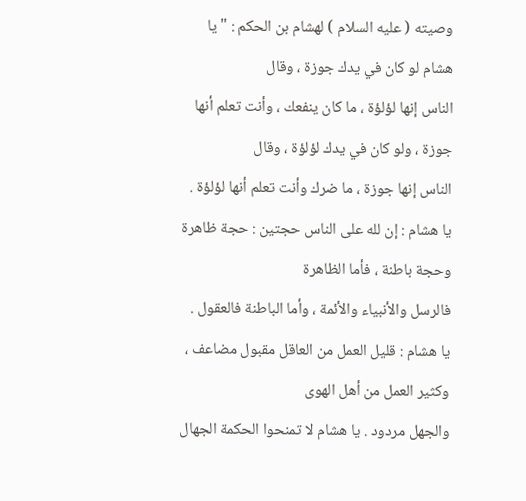وصيته ( عليه السلام ) لهشام بن الحكم : " يا هشام لو كان في يدك جوزة ، وقال
الناس إنها لؤلؤة ، ما كان ينفعك ، وأنت تعلم أنها جوزة ، ولو كان في يدك لؤلؤة ، وقال
الناس إنها جوزة ، ما ضرك وأنت تعلم أنها لؤلؤة .
يا هشام : إن لله على الناس حجتين : حجة ظاهرة وحجة باطنة ، فأما الظاهرة
فالرسل والأنبياء والأئمة ، وأما الباطنة فالعقول .
يا هشام : قليل العمل من العاقل مقبول مضاعف ، وكثير العمل من أهل الهوى
والجهل مردود . يا هشام لا تمنحوا الحكمة الجهال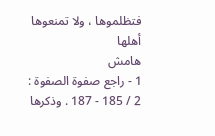فتظلموها ، ولا تمنعوها أهلها
هامش
1 - راجع صفوة الصفوة : 2 / 185 - 187 . وذكرها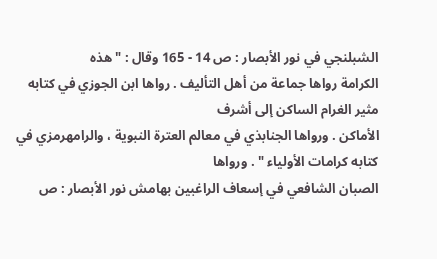الشبلنجي في نور الأبصار : ص 14 - 165 وقال : " هذه
الكرامة رواها جماعة من أهل التأليف . رواها ابن الجوزي في كتابه مثير الغرام الساكن إلى أشرف
الأماكن . ورواها الجنابذي في معالم العترة النبوية ، والرامهرمزي في كتابه كرامات الأولياء " . ورواها
الصبان الشافعي في إسعاف الراغبين بهامش نور الأبصار : ص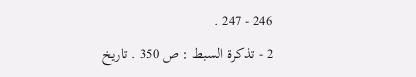246 - 247 .
2 - تذكرة السبط : ص 350 . تاريخ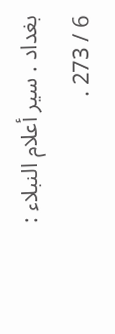بغداد . سير أعلام النبلاء : 6 / 273 .